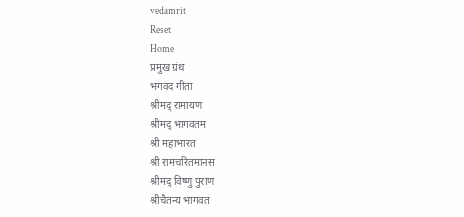vedamrit
Reset
Home
प्रमुख ग्रंथ
भगवद गीता
श्रीमद् रामायण
श्रीमद् भागवतम
श्री महाभारत
श्री रामचरितमानस
श्रीमद् विष्णु पुराण
श्रीचैतन्य भागवत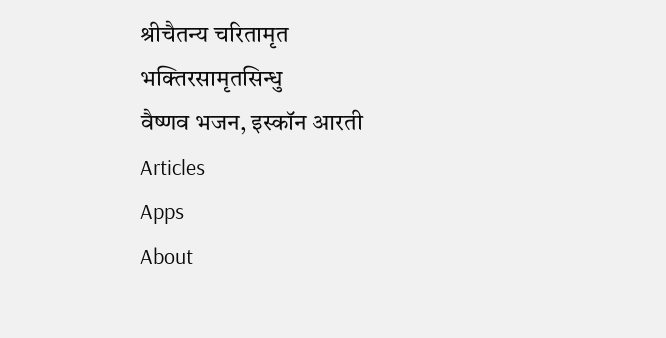श्रीचैतन्य चरितामृत
भक्तिरसामृतसिन्धु
वैष्णव भजन, इस्कॉन आरती
Articles
Apps
About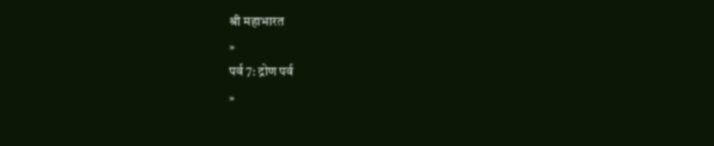श्री महाभारत
»
पर्व 7: द्रोण पर्व
»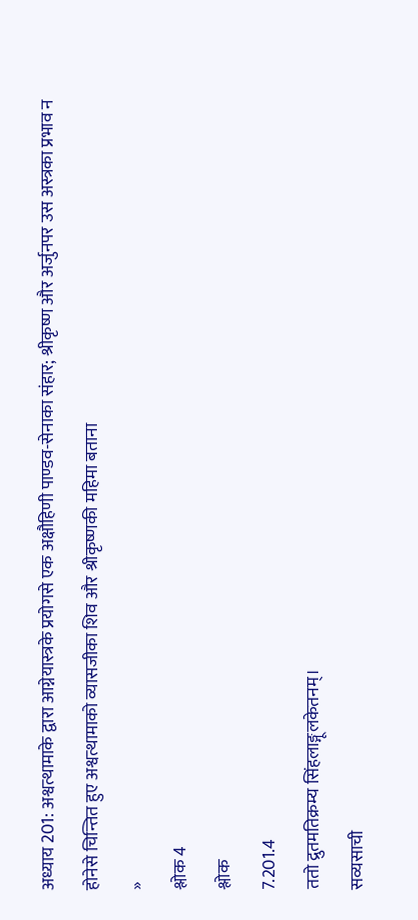अध्याय 201: अश्वत्थामाके द्वारा आग्नेयास्त्रके प्रयोगसे एक अक्षौहिणी पाण्डव-सेनाका संहार; श्रीकृष्ण और अर्जुनपर उस अस्त्रका प्रभाव न होनेसे चिन्तित हुए अश्वत्थामाको व्यासजीका शिव और श्रीकृष्णकी महिमा बताना
»
श्लोक 4
श्लोक
7.201.4
ततो द्रुतमतिक्रम्य सिंहलाङ्गूलकेतनम्।
सव्यसाची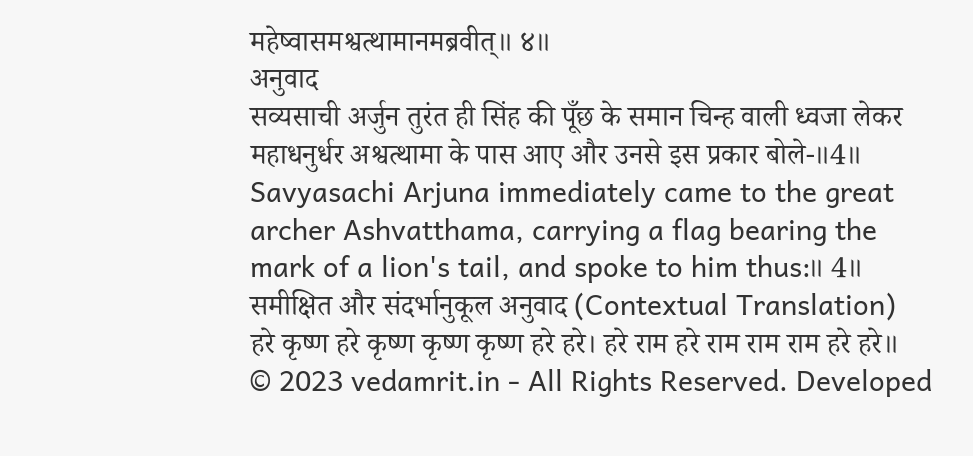महेष्वासमश्वत्थामानमब्रवीत्॥ ४॥
अनुवाद
सव्यसाची अर्जुन तुरंत ही सिंह की पूँछ के समान चिन्ह वाली ध्वजा लेकर महाधनुर्धर अश्वत्थामा के पास आए और उनसे इस प्रकार बोले-॥4॥
Savyasachi Arjuna immediately came to the great archer Ashvatthama, carrying a flag bearing the mark of a lion's tail, and spoke to him thus:॥ 4॥
समीक्षित और संदर्भानुकूल अनुवाद (Contextual Translation)
हरे कृष्ण हरे कृष्ण कृष्ण कृष्ण हरे हरे। हरे राम हरे राम राम राम हरे हरे॥
© 2023 vedamrit.in - All Rights Reserved. Developed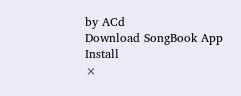by ACd
Download SongBook App
Install
×